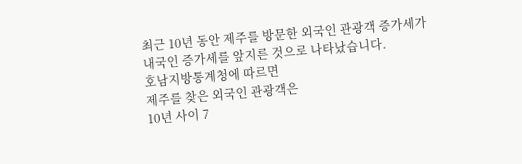최근 10년 동안 제주를 방문한 외국인 관광객 증가세가
내국인 증가세를 앞지른 것으로 나타났습니다.
호남지방통계청에 따르면
제주를 찾은 외국인 관광객은
10년 사이 7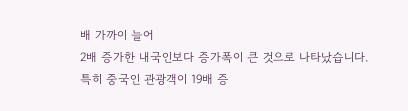배 가까이 늘어
2배 증가한 내국인보다 증가폭이 큰 것으로 나타났습니다.
특히 중국인 관광객이 19배 증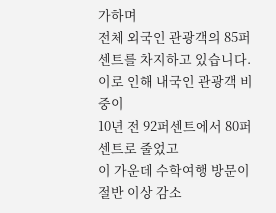가하며
전체 외국인 관광객의 85퍼센트를 차지하고 있습니다.
이로 인해 내국인 관광객 비중이
10년 전 92퍼센트에서 80퍼센트로 줄었고
이 가운데 수학여행 방문이 절반 이상 감소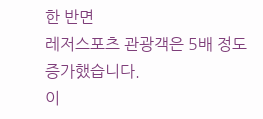한 반면
레저스포츠 관광객은 5배 정도 증가했습니다.
이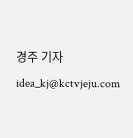경주 기자
idea_kj@kctvjeju.com